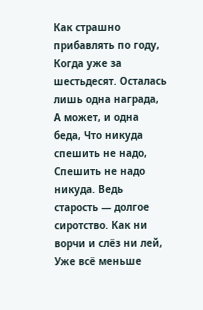Как страшно прибавлять по году, Когда уже за шестьдесят. Осталась лишь одна награда, А может, и одна беда, Что никуда спешить не надо, Спешить не надо никуда. Ведь старость — долгое сиротство. Как ни ворчи и слёз ни лей, Уже всё меньше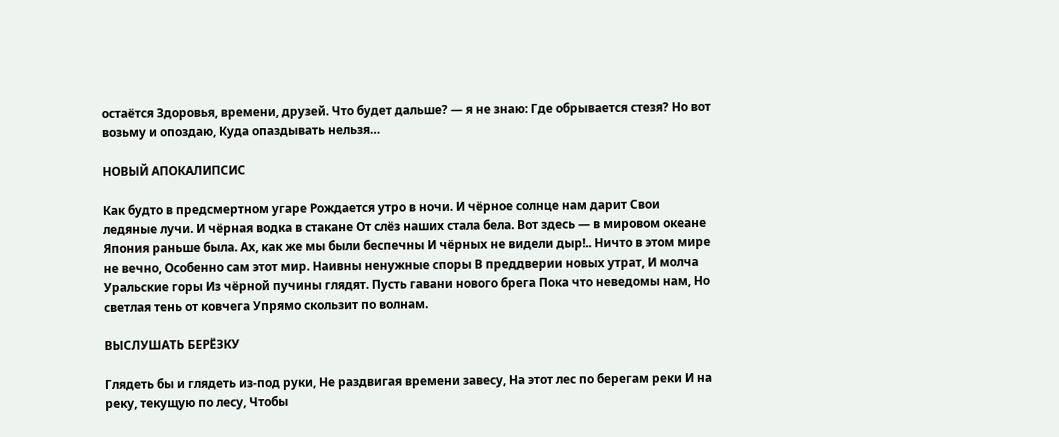остаётся Здоровья, времени, друзей. Что будет дальше? — я не знаю: Где обрывается стезя? Но вот возьму и опоздаю, Куда опаздывать нельзя…

НОВЫЙ АПОКАЛИПСИС

Как будто в предсмертном угаре Рождается утро в ночи. И чёрное солнце нам дарит Свои ледяные лучи. И чёрная водка в стакане От слёз наших стала бела. Вот здесь — в мировом океане Япония раньше была. Ах, как же мы были беспечны И чёрных не видели дыр!.. Ничто в этом мире не вечно, Особенно сам этот мир. Наивны ненужные споры В преддверии новых утрат, И молча Уральские горы Из чёрной пучины глядят. Пусть гавани нового брега Пока что неведомы нам, Но светлая тень от ковчега Упрямо скользит по волнам.

ВЫСЛУШАТЬ БЕРЁЗКУ

Глядеть бы и глядеть из-под руки, Не раздвигая времени завесу, На этот лес по берегам реки И на реку, текущую по лесу, Чтобы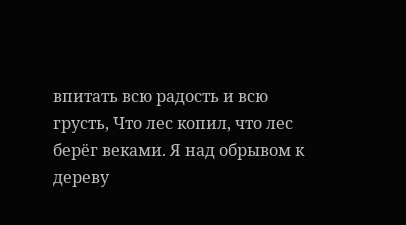впитать всю радость и всю грусть, Что лес копил, что лес берёг веками. Я над обрывом к дереву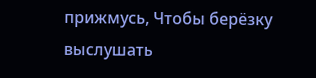прижмусь, Чтобы берёзку выслушать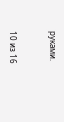руками.


10 из 16